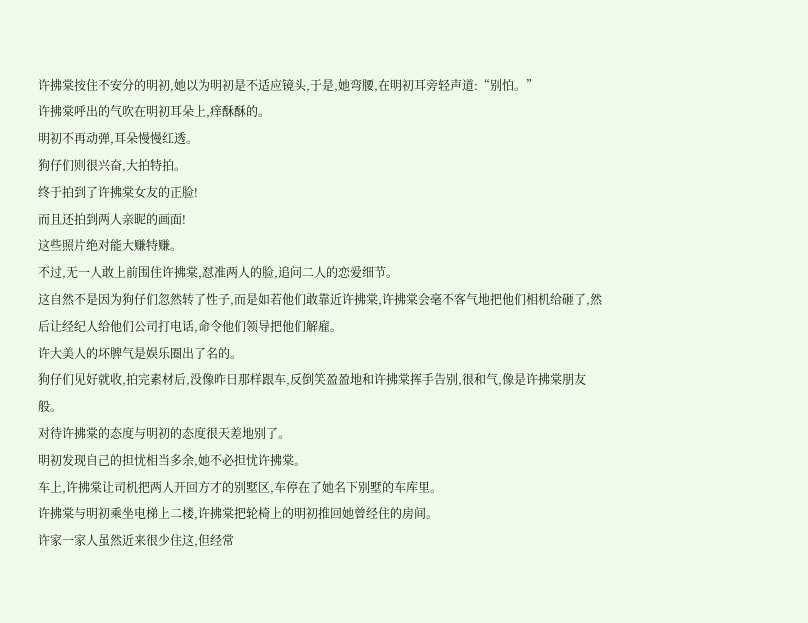许拂棠按住不安分的明初,她以为明初是不适应镜头,于是,她弯腰,在明初耳旁轻声道:“别怕。”
许拂棠呼出的气吹在明初耳朵上,痒酥酥的。
明初不再动弹,耳朵慢慢红透。
狗仔们则很兴奋,大拍特拍。
终于拍到了许拂棠女友的正脸!
而且还拍到两人亲昵的画面!
这些照片绝对能大赚特赚。
不过,无一人敢上前围住许拂棠,怼准两人的脸,追问二人的恋爱细节。
这自然不是因为狗仔们忽然转了性子,而是如若他们敢靠近许拂棠,许拂棠会毫不客气地把他们相机给砸了,然后让经纪人给他们公司打电话,命令他们领导把他们解雇。
许大美人的坏脾气是娱乐圈出了名的。
狗仔们见好就收,拍完素材后,没像昨日那样跟车,反倒笑盈盈地和许拂棠挥手告别,很和气,像是许拂棠朋友般。
对待许拂棠的态度与明初的态度很天差地别了。
明初发现自己的担忧相当多余,她不必担忧许拂棠。
车上,许拂棠让司机把两人开回方才的别墅区,车停在了她名下别墅的车库里。
许拂棠与明初乘坐电梯上二楼,许拂棠把轮椅上的明初推回她曾经住的房间。
许家一家人虽然近来很少住这,但经常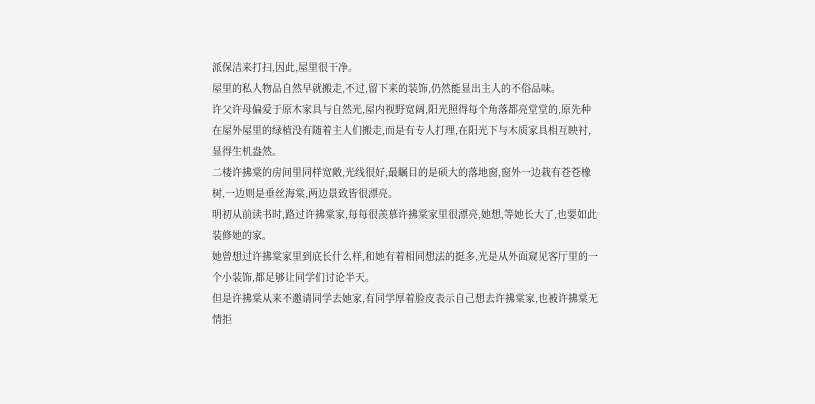派保洁来打扫,因此,屋里很干净。
屋里的私人物品自然早就搬走,不过,留下来的装饰,仍然能显出主人的不俗品味。
许父许母偏爱于原木家具与自然光,屋内视野宽阔,阳光照得每个角落都亮堂堂的,原先种在屋外屋里的绿植没有随着主人们搬走,而是有专人打理,在阳光下与木质家具相互映衬,显得生机盎然。
二楼许拂棠的房间里同样宽敞,光线很好,最瞩目的是硕大的落地窗,窗外一边栽有苍苍橡树,一边则是垂丝海棠,两边景致皆很漂亮。
明初从前读书时,路过许拂棠家,每每很羡慕许拂棠家里很漂亮,她想,等她长大了,也要如此装修她的家。
她曾想过许拂棠家里到底长什么样,和她有着相同想法的挺多,光是从外面窥见客厅里的一个小装饰,都足够让同学们讨论半天。
但是许拂棠从来不邀请同学去她家,有同学厚着脸皮表示自己想去许拂棠家,也被许拂棠无情拒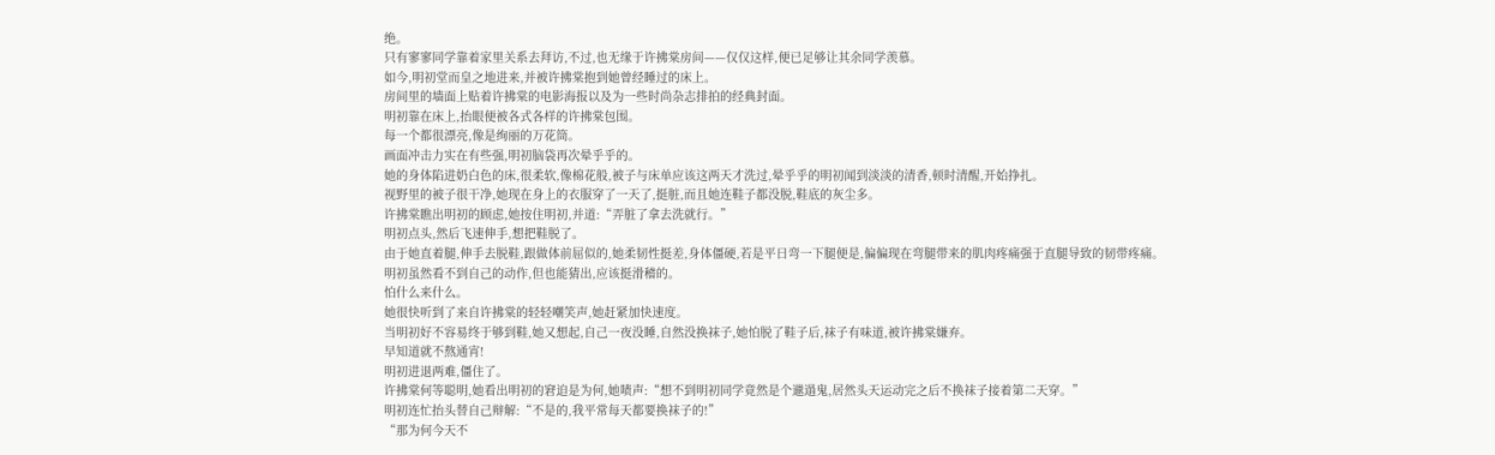绝。
只有寥寥同学靠着家里关系去拜访,不过,也无缘于许拂棠房间——仅仅这样,便已足够让其余同学羡慕。
如今,明初堂而皇之地进来,并被许拂棠抱到她曾经睡过的床上。
房间里的墙面上贴着许拂棠的电影海报以及为一些时尚杂志排拍的经典封面。
明初靠在床上,抬眼便被各式各样的许拂棠包围。
每一个都很漂亮,像是绚丽的万花筒。
画面冲击力实在有些强,明初脑袋再次晕乎乎的。
她的身体陷进奶白色的床,很柔软,像棉花般,被子与床单应该这两天才洗过,晕乎乎的明初闻到淡淡的清香,顿时清醒,开始挣扎。
视野里的被子很干净,她现在身上的衣服穿了一天了,挺脏,而且她连鞋子都没脱,鞋底的灰尘多。
许拂棠瞧出明初的顾虑,她按住明初,并道:“弄脏了拿去洗就行。”
明初点头,然后飞速伸手,想把鞋脱了。
由于她直着腿,伸手去脱鞋,跟做体前屈似的,她柔韧性挺差,身体僵硬,若是平日弯一下腿便是,偏偏现在弯腿带来的肌肉疼痛强于直腿导致的韧带疼痛。
明初虽然看不到自己的动作,但也能猜出,应该挺滑稽的。
怕什么来什么。
她很快听到了来自许拂棠的轻轻嘲笑声,她赶紧加快速度。
当明初好不容易终于够到鞋,她又想起,自己一夜没睡,自然没换袜子,她怕脱了鞋子后,袜子有味道,被许拂棠嫌弃。
早知道就不熬通宵!
明初进退两难,僵住了。
许拂棠何等聪明,她看出明初的窘迫是为何,她啧声:“想不到明初同学竟然是个邋遢鬼,居然头天运动完之后不换袜子接着第二天穿。”
明初连忙抬头替自己辩解:“不是的,我平常每天都要换袜子的!”
“那为何今天不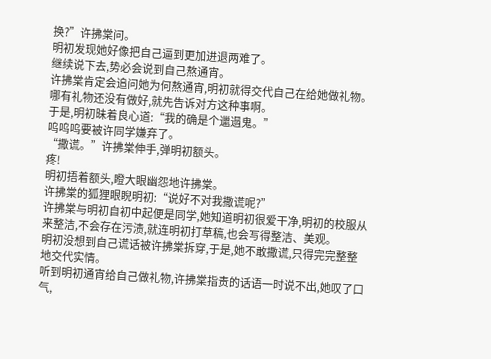换?”许拂棠问。
明初发现她好像把自己逼到更加进退两难了。
继续说下去,势必会说到自己熬通宵。
许拂棠肯定会追问她为何熬通宵,明初就得交代自己在给她做礼物。
哪有礼物还没有做好,就先告诉对方这种事啊。
于是,明初昧着良心道:“我的确是个邋遢鬼。”
呜呜呜要被许同学嫌弃了。
“撒谎。”许拂棠伸手,弹明初额头。
疼!
明初捂着额头,瞪大眼幽怨地许拂棠。
许拂棠的狐狸眼睨明初:“说好不对我撒谎呢?”
许拂棠与明初自初中起便是同学,她知道明初很爱干净,明初的校服从来整洁,不会存在污渍,就连明初打草稿,也会写得整洁、美观。
明初没想到自己谎话被许拂棠拆穿,于是,她不敢撒谎,只得完完整整地交代实情。
听到明初通宵给自己做礼物,许拂棠指责的话语一时说不出,她叹了口气,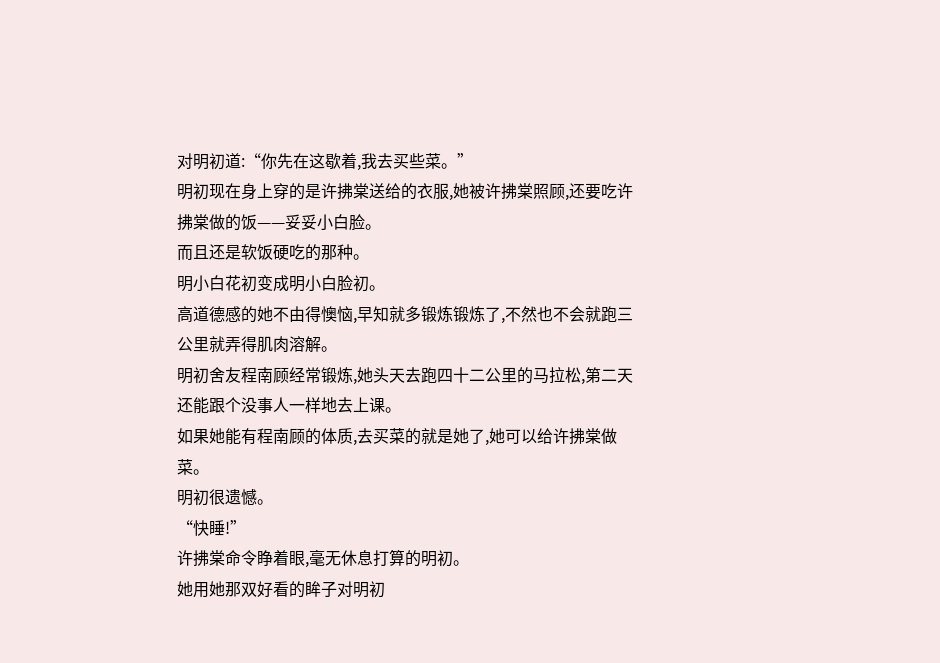对明初道:“你先在这歇着,我去买些菜。”
明初现在身上穿的是许拂棠送给的衣服,她被许拂棠照顾,还要吃许拂棠做的饭——妥妥小白脸。
而且还是软饭硬吃的那种。
明小白花初变成明小白脸初。
高道德感的她不由得懊恼,早知就多锻炼锻炼了,不然也不会就跑三公里就弄得肌肉溶解。
明初舍友程南顾经常锻炼,她头天去跑四十二公里的马拉松,第二天还能跟个没事人一样地去上课。
如果她能有程南顾的体质,去买菜的就是她了,她可以给许拂棠做菜。
明初很遗憾。
“快睡!”
许拂棠命令睁着眼,毫无休息打算的明初。
她用她那双好看的眸子对明初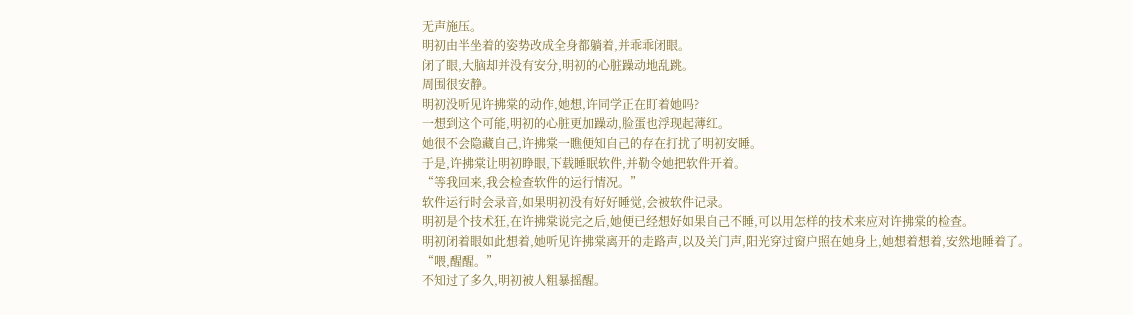无声施压。
明初由半坐着的姿势改成全身都躺着,并乖乖闭眼。
闭了眼,大脑却并没有安分,明初的心脏躁动地乱跳。
周围很安静。
明初没听见许拂棠的动作,她想,许同学正在盯着她吗?
一想到这个可能,明初的心脏更加躁动,脸蛋也浮现起薄红。
她很不会隐藏自己,许拂棠一瞧便知自己的存在打扰了明初安睡。
于是,许拂棠让明初睁眼,下载睡眠软件,并勒令她把软件开着。
“等我回来,我会检查软件的运行情况。”
软件运行时会录音,如果明初没有好好睡觉,会被软件记录。
明初是个技术狂,在许拂棠说完之后,她便已经想好如果自己不睡,可以用怎样的技术来应对许拂棠的检查。
明初闭着眼如此想着,她听见许拂棠离开的走路声,以及关门声,阳光穿过窗户照在她身上,她想着想着,安然地睡着了。
“喂,醒醒。”
不知过了多久,明初被人粗暴摇醒。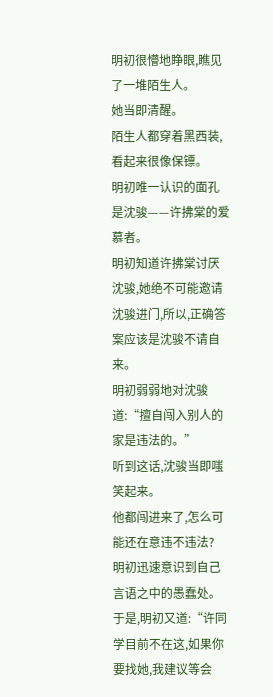明初很懵地睁眼,瞧见了一堆陌生人。
她当即清醒。
陌生人都穿着黑西装,看起来很像保镖。
明初唯一认识的面孔是沈骏——许拂棠的爱慕者。
明初知道许拂棠讨厌沈骏,她绝不可能邀请沈骏进门,所以,正确答案应该是沈骏不请自来。
明初弱弱地对沈骏道:“擅自闯入别人的家是违法的。”
听到这话,沈骏当即嗤笑起来。
他都闯进来了,怎么可能还在意违不违法?
明初迅速意识到自己言语之中的愚蠢处。
于是,明初又道:“许同学目前不在这,如果你要找她,我建议等会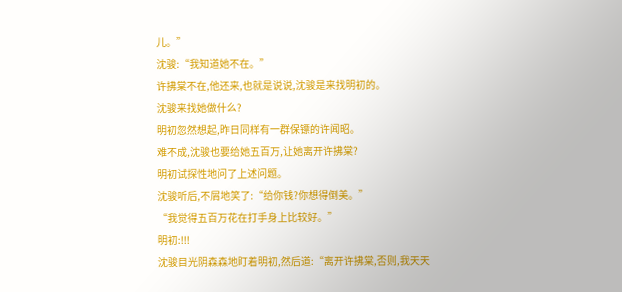儿。”
沈骏:“我知道她不在。”
许拂棠不在,他还来,也就是说说,沈骏是来找明初的。
沈骏来找她做什么?
明初忽然想起,昨日同样有一群保镖的许闻昭。
难不成,沈骏也要给她五百万,让她离开许拂棠?
明初试探性地问了上述问题。
沈骏听后,不屑地笑了:“给你钱?你想得倒美。”
“我觉得五百万花在打手身上比较好。”
明初:!!!
沈骏目光阴森森地盯着明初,然后道:“离开许拂棠,否则,我天天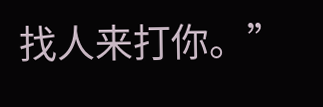找人来打你。”